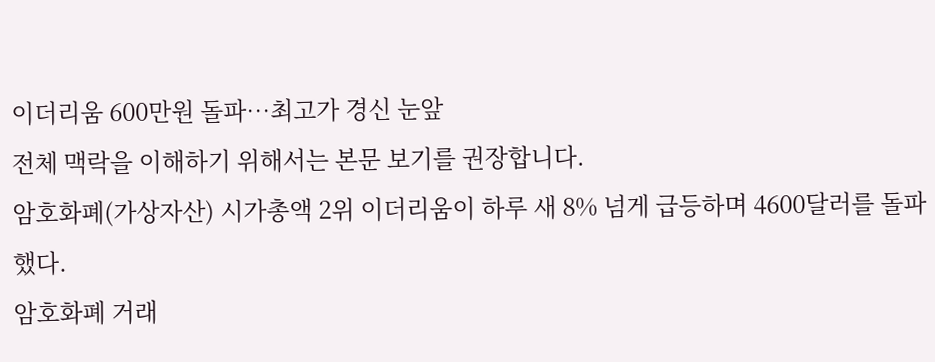이더리움 600만원 돌파…최고가 경신 눈앞
전체 맥락을 이해하기 위해서는 본문 보기를 권장합니다.
암호화폐(가상자산) 시가총액 2위 이더리움이 하루 새 8% 넘게 급등하며 4600달러를 돌파했다.
암호화폐 거래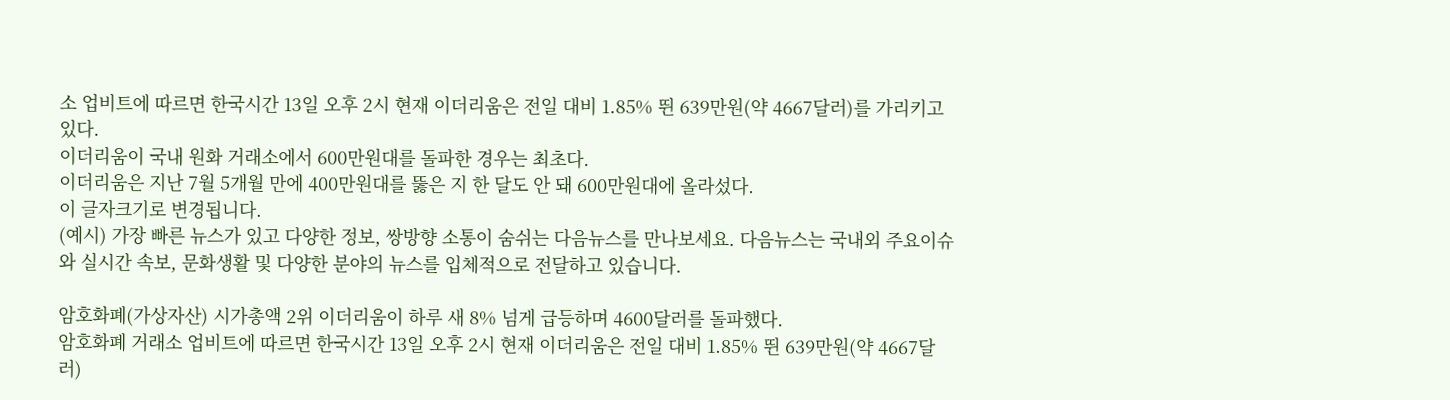소 업비트에 따르면 한국시간 13일 오후 2시 현재 이더리움은 전일 대비 1.85% 뛴 639만원(약 4667달러)를 가리키고 있다.
이더리움이 국내 원화 거래소에서 600만원대를 돌파한 경우는 최초다.
이더리움은 지난 7월 5개월 만에 400만원대를 뚫은 지 한 달도 안 돼 600만원대에 올라섰다.
이 글자크기로 변경됩니다.
(예시) 가장 빠른 뉴스가 있고 다양한 정보, 쌍방향 소통이 숨쉬는 다음뉴스를 만나보세요. 다음뉴스는 국내외 주요이슈와 실시간 속보, 문화생활 및 다양한 분야의 뉴스를 입체적으로 전달하고 있습니다.

암호화폐(가상자산) 시가총액 2위 이더리움이 하루 새 8% 넘게 급등하며 4600달러를 돌파했다.
암호화폐 거래소 업비트에 따르면 한국시간 13일 오후 2시 현재 이더리움은 전일 대비 1.85% 뛴 639만원(약 4667달러)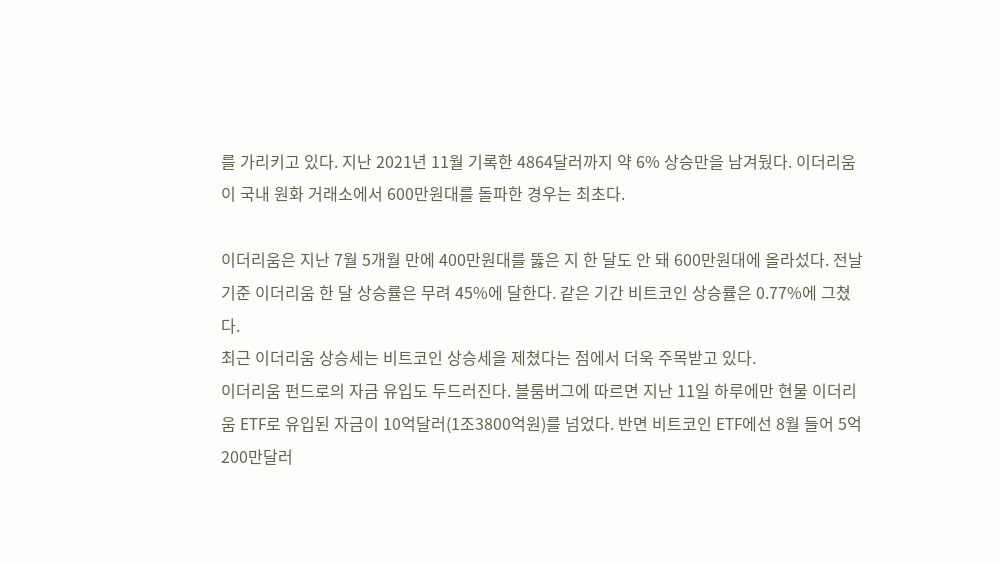를 가리키고 있다. 지난 2021년 11월 기록한 4864달러까지 약 6% 상승만을 남겨뒀다. 이더리움이 국내 원화 거래소에서 600만원대를 돌파한 경우는 최초다.

이더리움은 지난 7월 5개월 만에 400만원대를 뚫은 지 한 달도 안 돼 600만원대에 올라섰다. 전날 기준 이더리움 한 달 상승률은 무려 45%에 달한다. 같은 기간 비트코인 상승률은 0.77%에 그쳤다.
최근 이더리움 상승세는 비트코인 상승세을 제쳤다는 점에서 더욱 주목받고 있다.
이더리움 펀드로의 자금 유입도 두드러진다. 블룸버그에 따르면 지난 11일 하루에만 현물 이더리움 ETF로 유입된 자금이 10억달러(1조3800억원)를 넘었다. 반면 비트코인 ETF에선 8월 들어 5억200만달러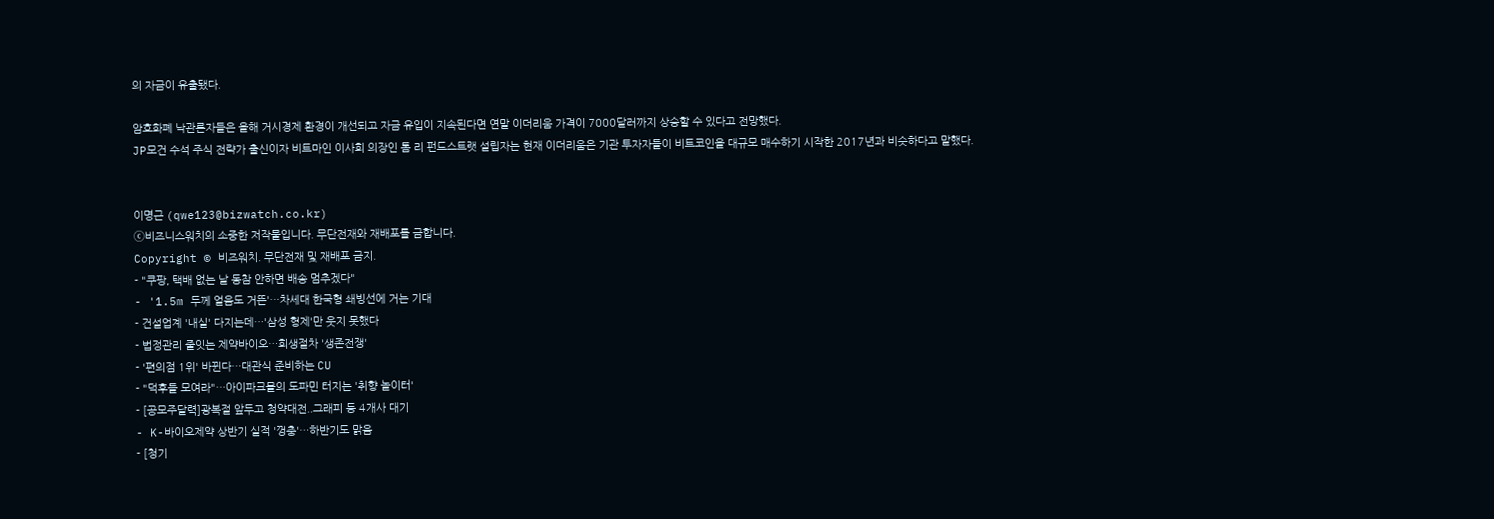의 자금이 유출됐다.

암호화폐 낙관론자들은 올해 거시경제 환경이 개선되고 자금 유입이 지속된다면 연말 이더리움 가격이 7000달러까지 상승할 수 있다고 전망했다.
JP모건 수석 주식 전략가 출신이자 비트마인 이사회 의장인 톰 리 펀드스트랫 설립자는 현재 이더리움은 기관 투자자들이 비트코인을 대규모 매수하기 시작한 2017년과 비슷하다고 말했다.


이명근 (qwe123@bizwatch.co.kr)
ⓒ비즈니스워치의 소중한 저작물입니다. 무단전재와 재배포를 금합니다.
Copyright © 비즈워치. 무단전재 및 재배포 금지.
- "쿠팡, 택배 없는 날 동참 안하면 배송 멈추겠다"
- '1.5m 두께 얼음도 거뜬'…차세대 한국형 쇄빙선에 거는 기대
- 건설업계 '내실' 다지는데…'삼성 형제'만 웃지 못했다
- 법정관리 줄잇는 제약바이오…회생절차 '생존전쟁'
- '편의점 1위' 바뀐다…대관식 준비하는 CU
- "덕후들 모여라"…아이파크몰의 도파민 터지는 '취향 놀이터'
- [공모주달력]광복절 앞두고 청약대전..그래피 등 4개사 대기
- K-바이오제약 상반기 실적 '껑충'…하반기도 맑음
- [청기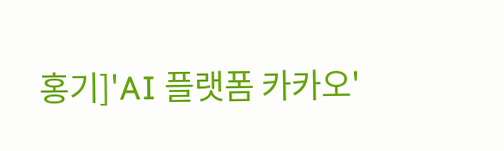홍기]'AI 플랫폼 카카오'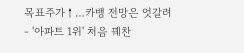목표주가↑…카뱅 전망은 엇갈려
- '아파트 1위' 처음 꿰찬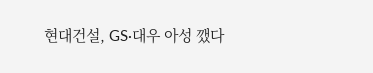현대건설, GS·대우 아성 깼다